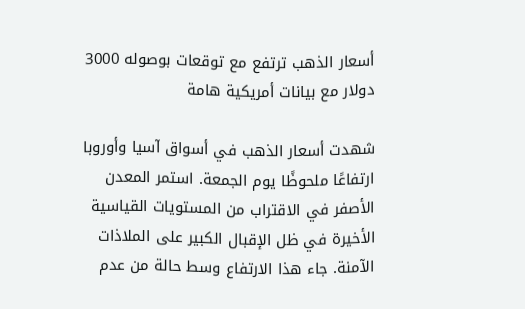أسعار الذهب ترتفع مع توقعات بوصوله 3000 دولار مع بيانات أمريكية هامة

شهدت أسعار الذهب في أسواق آسيا وأوروبا ارتفاعًا ملحوظًا يوم الجمعة. استمر المعدن الأصفر في الاقتراب من المستويات القياسية الأخيرة في ظل الإقبال الكبير على الملاذات الآمنة. جاء هذا الارتفاع وسط حالة من عدم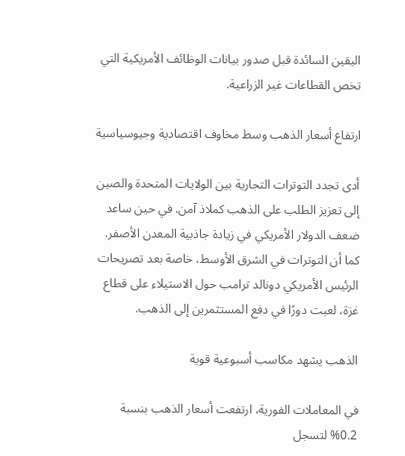اليقين السائدة قبل صدور بيانات الوظائف الأمريكية التي تخص القطاعات غير الزراعية.

ارتفاع أسعار الذهب وسط مخاوف اقتصادية وجيوسياسية

أدى تجدد التوترات التجارية بين الولايات المتحدة والصين إلى تعزيز الطلب على الذهب كملاذ آمن. في حين ساعد ضعف الدولار الأمريكي في زيادة جاذبية المعدن الأصفر. كما أن التوترات في الشرق الأوسط، خاصة بعد تصريحات الرئيس الأمريكي دونالد ترامب حول الاستيلاء على قطاع غزة، لعبت دورًا في دفع المستثمرين إلى الذهب.

الذهب يشهد مكاسب أسبوعية قوية

في المعاملات الفورية، ارتفعت أسعار الذهب بنسبة 0.2% لتسجل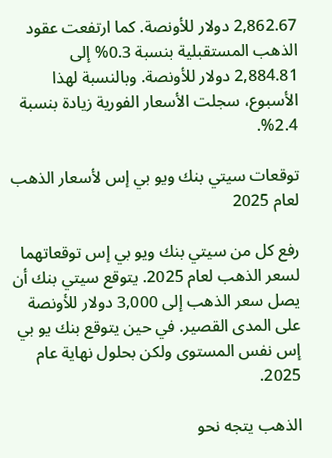2,862.67 دولار للأونصة. كما ارتفعت عقود الذهب المستقبلية بنسبة 0.3% إلى 2,884.81 دولار للأونصة. وبالنسبة لهذا الأسبوع، سجلت الأسعار الفورية زيادة بنسبة 2.4%.

توقعات سيتي بنك ويو بي إس لأسعار الذهب لعام 2025

رفع كل من سيتي بنك ويو بي إس توقعاتهما لسعر الذهب لعام 2025. يتوقع سيتي بنك أن يصل سعر الذهب إلى 3,000 دولار للأونصة على المدى القصير. في حين يتوقع بنك يو بي إس نفس المستوى ولكن بحلول نهاية عام 2025.

الذهب يتجه نحو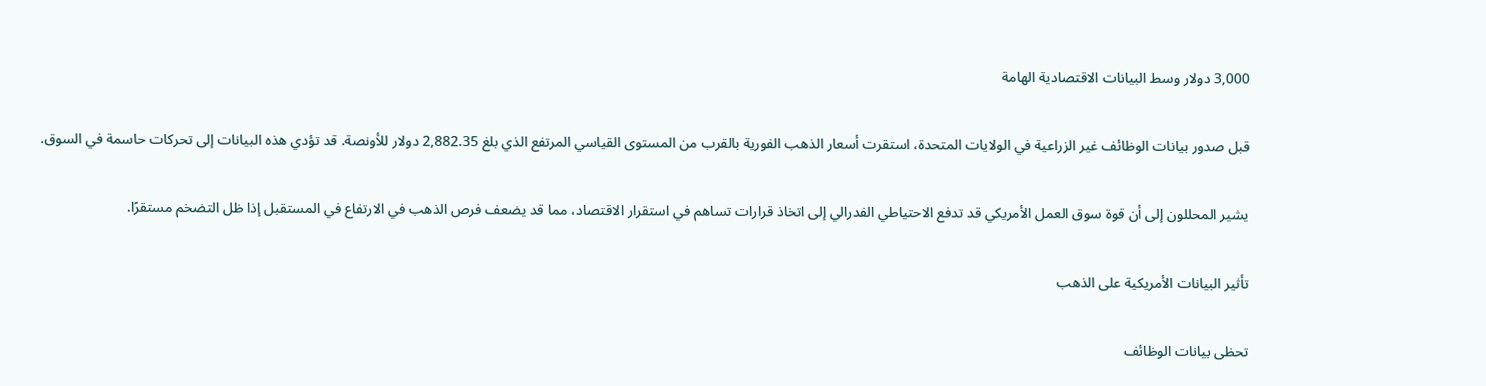3,000 دولار وسط البيانات الاقتصادية الهامة

قبل صدور بيانات الوظائف غير الزراعية في الولايات المتحدة، استقرت أسعار الذهب الفورية بالقرب من المستوى القياسي المرتفع الذي بلغ 2,882.35 دولار للأونصة. قد تؤدي هذه البيانات إلى تحركات حاسمة في السوق.

يشير المحللون إلى أن قوة سوق العمل الأمريكي قد تدفع الاحتياطي الفدرالي إلى اتخاذ قرارات تساهم في استقرار الاقتصاد، مما قد يضعف فرص الذهب في الارتفاع في المستقبل إذا ظل التضخم مستقرًا.

تأثير البيانات الأمريكية على الذهب

تحظى بيانات الوظائف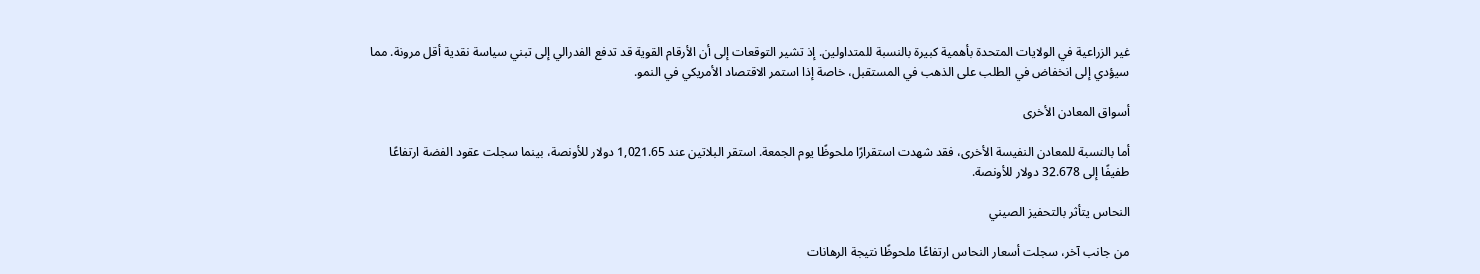غير الزراعية في الولايات المتحدة بأهمية كبيرة بالنسبة للمتداولين. إذ تشير التوقعات إلى أن الأرقام القوية قد تدفع الفدرالي إلى تبني سياسة نقدية أقل مرونة. مما سيؤدي إلى انخفاض في الطلب على الذهب في المستقبل، خاصة إذا استمر الاقتصاد الأمريكي في النمو.

أسواق المعادن الأخرى

أما بالنسبة للمعادن النفيسة الأخرى، فقد شهدت استقرارًا ملحوظًا يوم الجمعة. استقر البلاتين عند 1,021.65 دولار للأونصة، بينما سجلت عقود الفضة ارتفاعًا طفيفًا إلى 32.678 دولار للأونصة.

النحاس يتأثر بالتحفيز الصيني

من جانب آخر، سجلت أسعار النحاس ارتفاعًا ملحوظًا نتيجة الرهانات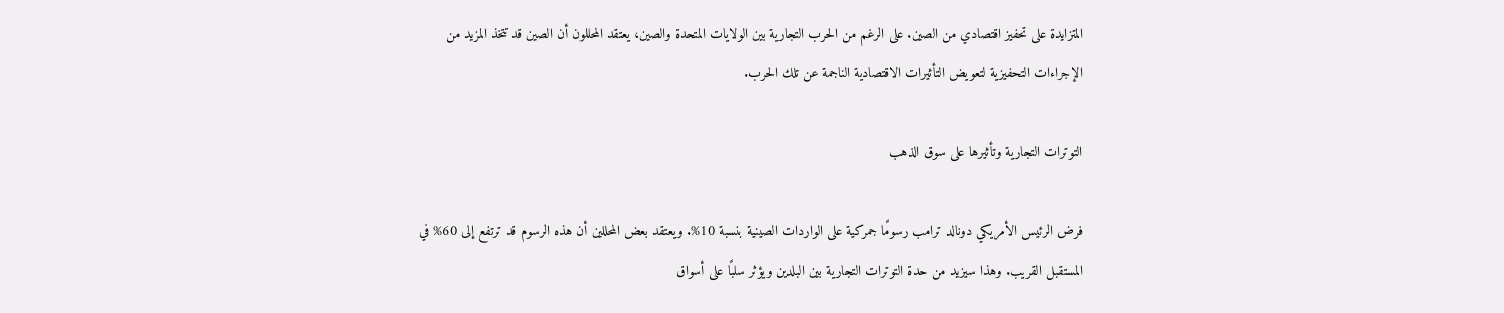المتزايدة على تحفيز اقتصادي من الصين. على الرغم من الحرب التجارية بين الولايات المتحدة والصين، يعتقد المحللون أن الصين قد تتخذ المزيد من الإجراءات التحفيزية لتعويض التأثيرات الاقتصادية الناجمة عن تلك الحرب.

التوترات التجارية وتأثيرها على سوق الذهب

فرض الرئيس الأمريكي دونالد ترامب رسومًا جمركية على الواردات الصينية بنسبة 10%. ويعتقد بعض المحللين أن هذه الرسوم قد ترتفع إلى 60% في المستقبل القريب. وهذا سيزيد من حدة التوترات التجارية بين البلدين ويؤثر سلبًا على أسواق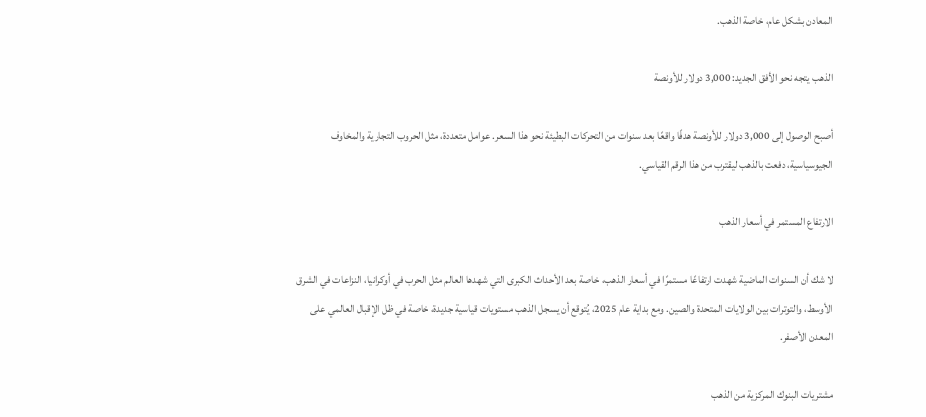المعادن بشكل عام، خاصة الذهب.

الذهب يتجه نحو الأفق الجديد: 3,000 دولار للأونصة

أصبح الوصول إلى 3,000 دولار للأونصة هدفًا واقعًا بعد سنوات من التحركات البطيئة نحو هذا السعر. عوامل متعددة، مثل الحروب التجارية والمخاوف الجيوسياسية، دفعت بالذهب ليقترب من هذا الرقم القياسي.

الارتفاع المستمر في أسعار الذهب

لا شك أن السنوات الماضية شهدت ارتفاعًا مستمرًا في أسعار الذهب، خاصة بعد الأحداث الكبرى التي شهدها العالم مثل الحرب في أوكرانيا، النزاعات في الشرق الأوسط، والتوترات بين الولايات المتحدة والصين. ومع بداية عام 2025، يُتوقع أن يسجل الذهب مستويات قياسية جديدة، خاصة في ظل الإقبال العالمي على المعدن الأصفر.

مشتريات البنوك المركزية من الذهب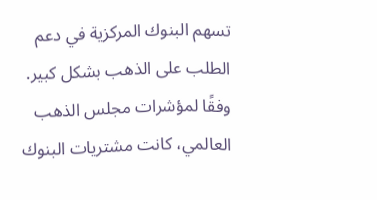تسهم البنوك المركزية في دعم الطلب على الذهب بشكل كبير. وفقًا لمؤشرات مجلس الذهب العالمي، كانت مشتريات البنوك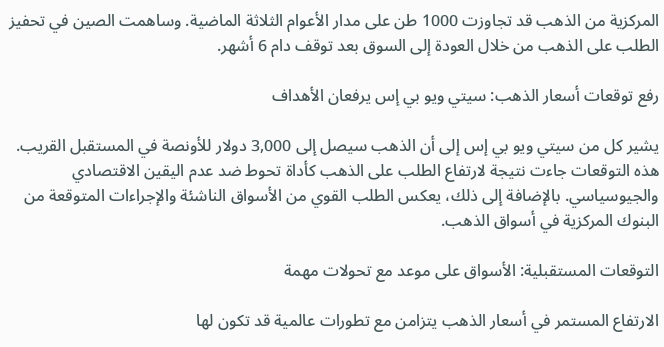المركزية من الذهب قد تجاوزت 1000 طن على مدار الأعوام الثلاثة الماضية. وساهمت الصين في تحفيز الطلب على الذهب من خلال العودة إلى السوق بعد توقف دام 6 أشهر.

رفع توقعات أسعار الذهب: سيتي ويو بي إس يرفعان الأهداف

يشير كل من سيتي ويو بي إس إلى أن الذهب سيصل إلى 3,000 دولار للأونصة في المستقبل القريب. هذه التوقعات جاءت نتيجة لارتفاع الطلب على الذهب كأداة تحوط ضد عدم اليقين الاقتصادي والجيوسياسي. بالإضافة إلى ذلك، يعكس الطلب القوي من الأسواق الناشئة والإجراءات المتوقعة من البنوك المركزية في أسواق الذهب.

التوقعات المستقبلية: الأسواق على موعد مع تحولات مهمة

الارتفاع المستمر في أسعار الذهب يتزامن مع تطورات عالمية قد تكون لها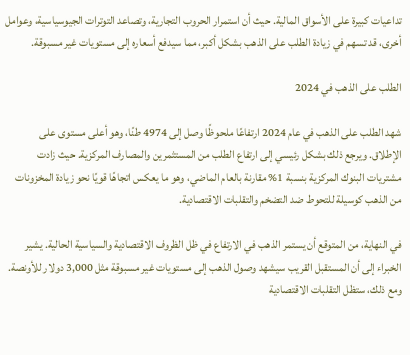تداعيات كبيرة على الأسواق المالية. حيث أن استمرار الحروب التجارية، وتصاعد التوترات الجيوسياسية، وعوامل أخرى، قد تسهم في زيادة الطلب على الذهب بشكل أكبر، مما سيدفع أسعاره إلى مستويات غير مسبوقة.

الطلب على الذهب في 2024

شهد الطلب على الذهب في عام 2024 ارتفاعًا ملحوظًا وصل إلى 4974 طنًا، وهو أعلى مستوى على الإطلاق. ويرجع ذلك بشكل رئيسي إلى ارتفاع الطلب من المستثمرين والمصارف المركزية. حيث زادت مشتريات البنوك المركزية بنسبة 1% مقارنة بالعام الماضي، وهو ما يعكس اتجاهًا قويًا نحو زيادة المخزونات من الذهب كوسيلة للتحوط ضد التضخم والتقلبات الاقتصادية.

في النهاية، من المتوقع أن يستمر الذهب في الارتفاع في ظل الظروف الاقتصادية والسياسية الحالية. يشير الخبراء إلى أن المستقبل القريب سيشهد وصول الذهب إلى مستويات غير مسبوقة مثل 3,000 دولار للأونصة. ومع ذلك، ستظل التقلبات الاقتصادية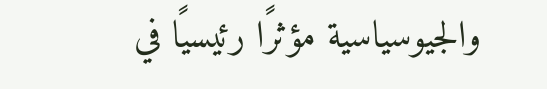والجيوسياسية مؤثرًا رئيسيًا في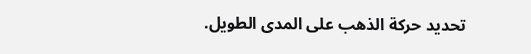تحديد حركة الذهب على المدى الطويل.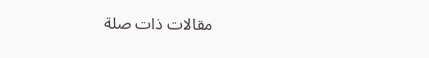مقالات ذات صلة